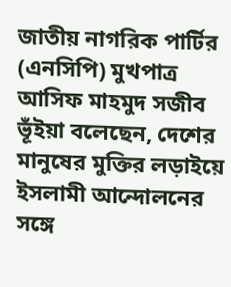জাতীয় নাগরিক পার্টির (এনসিপি) মুখপাত্র আসিফ মাহমুদ সজীব ভূঁইয়া বলেছেন, দেশের মানুষের মুক্তির লড়াইয়ে ইসলামী আন্দোলনের সঙ্গে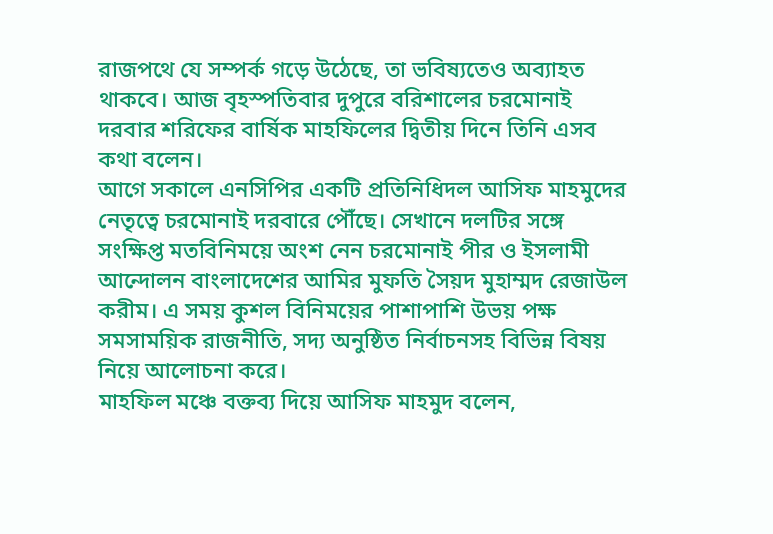রাজপথে যে সম্পর্ক গড়ে উঠেছে, তা ভবিষ্যতেও অব্যাহত থাকবে। আজ বৃহস্পতিবার দুপুরে বরিশালের চরমোনাই দরবার শরিফের বার্ষিক মাহফিলের দ্বিতীয় দিনে তিনি এসব কথা বলেন।
আগে সকালে এনসিপির একটি প্রতিনিধিদল আসিফ মাহমুদের নেতৃত্বে চরমোনাই দরবারে পৌঁছে। সেখানে দলটির সঙ্গে সংক্ষিপ্ত মতবিনিময়ে অংশ নেন চরমোনাই পীর ও ইসলামী আন্দোলন বাংলাদেশের আমির মুফতি সৈয়দ মুহাম্মদ রেজাউল করীম। এ সময় কুশল বিনিময়ের পাশাপাশি উভয় পক্ষ সমসাময়িক রাজনীতি, সদ্য অনুষ্ঠিত নির্বাচনসহ বিভিন্ন বিষয় নিয়ে আলোচনা করে।
মাহফিল মঞ্চে বক্তব্য দিয়ে আসিফ মাহমুদ বলেন,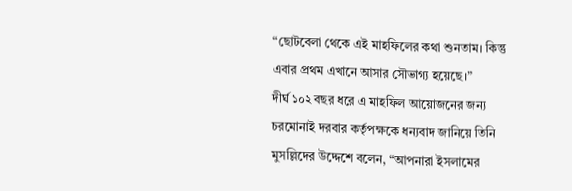“ছোটবেলা থেকে এই মাহফিলের কথা শুনতাম। কিন্তু এবার প্রথম এখানে আসার সৌভাগ্য হয়েছে।”
দীর্ঘ ১০২ বছর ধরে এ মাহফিল আয়োজনের জন্য চরমোনাই দরবার কর্তৃপক্ষকে ধন্যবাদ জানিয়ে তিনি মুসল্লিদের উদ্দেশে বলেন, “আপনারা ইসলামের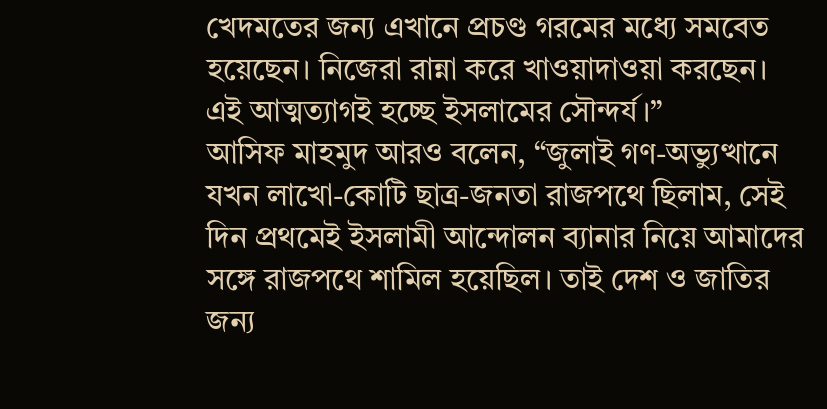খেদমতের জন্য এখানে প্রচণ্ড গরমের মধ্যে সমবেত হয়েছেন। নিজেরা রান্না করে খাওয়াদাওয়া করছেন। এই আত্মত্যাগই হচ্ছে ইসলামের সৌন্দর্য।”
আসিফ মাহমুদ আরও বলেন, “জুলাই গণ-অভ্যুত্থানে যখন লাখো-কোটি ছাত্র-জনতা রাজপথে ছিলাম, সেই দিন প্রথমেই ইসলামী আন্দোলন ব্যানার নিয়ে আমাদের সঙ্গে রাজপথে শামিল হয়েছিল। তাই দেশ ও জাতির জন্য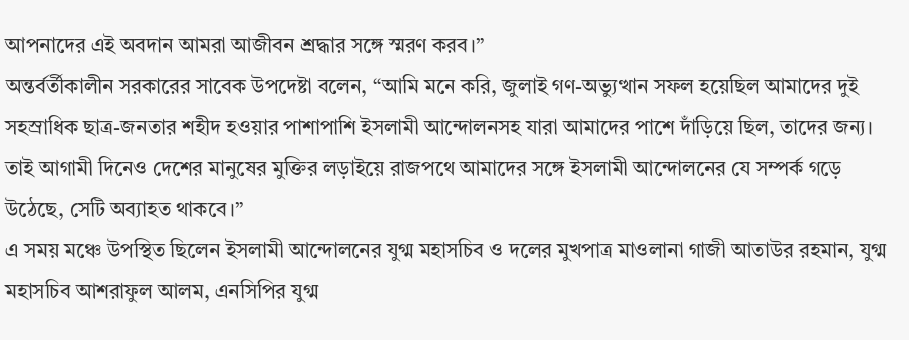আপনাদের এই অবদান আমরা আজীবন শ্রদ্ধার সঙ্গে স্মরণ করব।”
অন্তর্বর্তীকালীন সরকারের সাবেক উপদেষ্টা বলেন, “আমি মনে করি, জুলাই গণ-অভ্যুত্থান সফল হয়েছিল আমাদের দুই সহস্রাধিক ছাত্র-জনতার শহীদ হওয়ার পাশাপাশি ইসলামী আন্দোলনসহ যারা আমাদের পাশে দাঁড়িয়ে ছিল, তাদের জন্য। তাই আগামী দিনেও দেশের মানুষের মুক্তির লড়াইয়ে রাজপথে আমাদের সঙ্গে ইসলামী আন্দোলনের যে সম্পর্ক গড়ে উঠেছে, সেটি অব্যাহত থাকবে।”
এ সময় মঞ্চে উপস্থিত ছিলেন ইসলামী আন্দোলনের যুগ্ম মহাসচিব ও দলের মুখপাত্র মাওলানা গাজী আতাউর রহমান, যুগ্ম মহাসচিব আশরাফুল আলম, এনসিপির যুগ্ম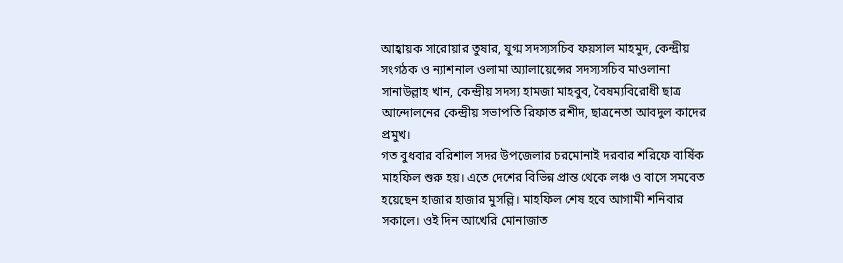আহ্বায়ক সারোয়ার তুষার, যুগ্ম সদস্যসচিব ফয়সাল মাহমুদ, কেন্দ্রীয় সংগঠক ও ন্যাশনাল ওলামা অ্যালায়েন্সের সদস্যসচিব মাওলানা সানাউল্লাহ খান, কেন্দ্রীয় সদস্য হামজা মাহবুব, বৈষম্যবিরোধী ছাত্র আন্দোলনের কেন্দ্রীয় সভাপতি রিফাত রশীদ, ছাত্রনেতা আবদুল কাদের প্রমুখ।
গত বুধবার বরিশাল সদর উপজেলার চরমোনাই দরবার শরিফে বার্ষিক মাহফিল শুরু হয়। এতে দেশের বিভিন্ন প্রান্ত থেকে লঞ্চ ও বাসে সমবেত হয়েছেন হাজার হাজার মুসল্লি। মাহফিল শেষ হবে আগামী শনিবার সকালে। ওই দিন আখেরি মোনাজাত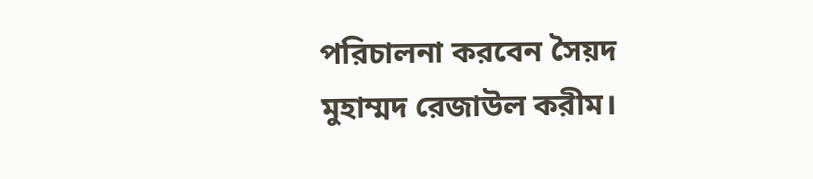পরিচালনা করবেন সৈয়দ মুহাম্মদ রেজাউল করীম।